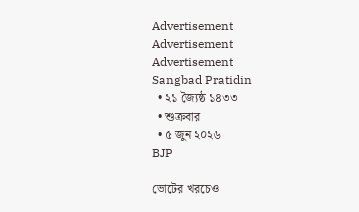Advertisement
Advertisement
Advertisement
Sangbad Pratidin
  • ২১ জ্যৈষ্ঠ ১৪৩৩
  • শুক্রবার
  • ৫ জুন ২০২৬
BJP

ভোটের খরচেও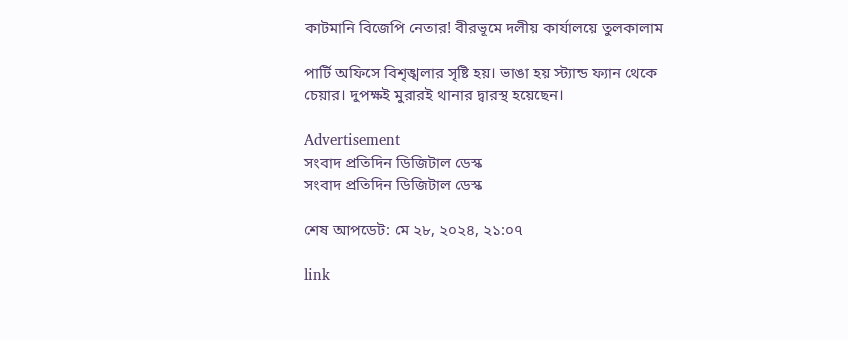কাটমানি বিজেপি নেতার! বীরভূমে দলীয় কার্যালয়ে তুলকালাম

পার্টি অফিসে বিশৃঙ্খলার সৃষ্টি হয়। ভাঙা হয় স্ট্যান্ড ফ্যান থেকে চেয়ার। দুপক্ষই মুরারই থানার দ্বারস্থ হয়েছেন।

Advertisement
সংবাদ প্রতিদিন ডিজিটাল ডেস্ক
সংবাদ প্রতিদিন ডিজিটাল ডেস্ক

শেষ আপডেট: মে ২৮, ২০২৪, ২১:০৭

link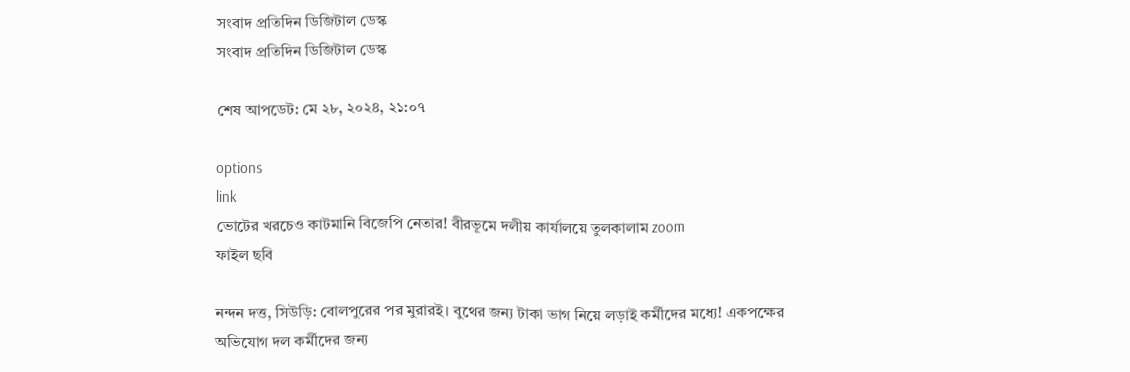সংবাদ প্রতিদিন ডিজিটাল ডেস্ক
সংবাদ প্রতিদিন ডিজিটাল ডেস্ক

শেষ আপডেট: মে ২৮, ২০২৪, ২১:০৭

options
link
ভোটের খরচেও কাটমানি বিজেপি নেতার! বীরভূমে দলীয় কার্যালয়ে তুলকালাম zoom
ফাইল ছবি

নন্দন দত্ত, সিউড়ি: বোলপুরের পর মুরারই। বুথের জন্য টাকা ভাগ নিয়ে লড়াই কর্মীদের মধ্যে! একপক্ষের অভিযোগ দল কর্মীদের জন্য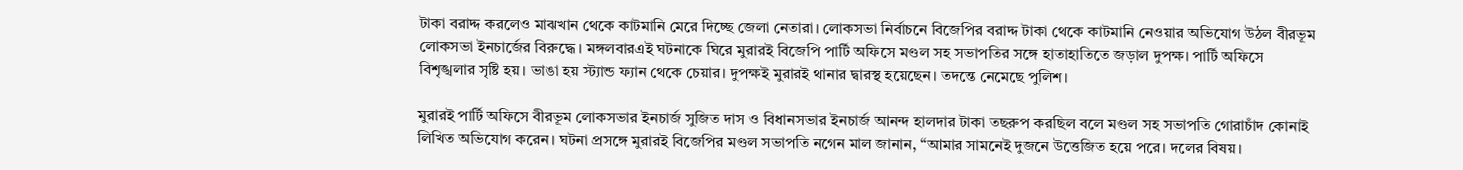টাকা বরাদ্দ করলেও মাঝখান থেকে কাটমানি মেরে দিচ্ছে জেলা নেতারা। লোকসভা নির্বাচনে বিজেপির বরাদ্দ টাকা থেকে কাটমানি নেওয়ার অভিযোগ উঠল বীরভূম লোকসভা ইনচার্জের বিরুদ্ধে। মঙ্গলবারএই ঘটনাকে ঘিরে মুরারই বিজেপি পার্টি অফিসে মণ্ডল সহ সভাপতির সঙ্গে হাতাহাতিতে জড়াল দুপক্ষ। পার্টি অফিসে বিশৃঙ্খলার সৃষ্টি হয়। ভাঙা হয় স্ট্যান্ড ফ্যান থেকে চেয়ার। দুপক্ষই মুরারই থানার দ্বারস্থ হয়েছেন। তদন্তে নেমেছে পুলিশ।

মুরারই পার্টি অফিসে বীরভূম লোকসভার ইনচার্জ সুজিত দাস ও বিধানসভার ইনচার্জ আনন্দ হালদার টাকা তছরুপ করছিল বলে মণ্ডল সহ সভাপতি গোরাচাঁদ কোনাই লিখিত অভিযোগ করেন। ঘটনা প্রসঙ্গে মুরারই বিজেপির মণ্ডল সভাপতি নগেন মাল জানান, “আমার সামনেই দুজনে উত্তেজিত হয়ে পরে। দলের বিষয়।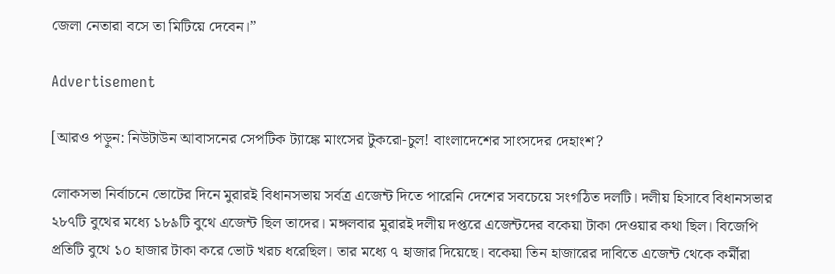জেলা নেতারা বসে তা মিটিয়ে দেবেন।”

Advertisement

[আরও পড়ুন: নিউটাউন আবাসনের সেপটিক ট্যাঙ্কে মাংসের টুকরো-চুল! বাংলাদেশের সাংসদের দেহাংশ?

লোকসভা নির্বাচনে ভোটের দিনে মুরারই বিধানসভায় সর্বত্র এজেন্ট দিতে পারেনি দেশের সবচেয়ে সংগঠিত দলটি। দলীয় হিসাবে বিধানসভার ২৮৭টি বুথের মধ্যে ১৮৯টি বুথে এজেন্ট ছিল তাদের। মঙ্গলবার মুরারই দলীয় দপ্তরে এজেন্টদের বকেয়া টাকা দেওয়ার কথা ছিল। বিজেপি প্রতিটি বুথে ১০ হাজার টাকা করে ভোট খরচ ধরেছিল। তার মধ্যে ৭ হাজার দিয়েছে। বকেয়া তিন হাজারের দাবিতে এজেন্ট থেকে কর্মীরা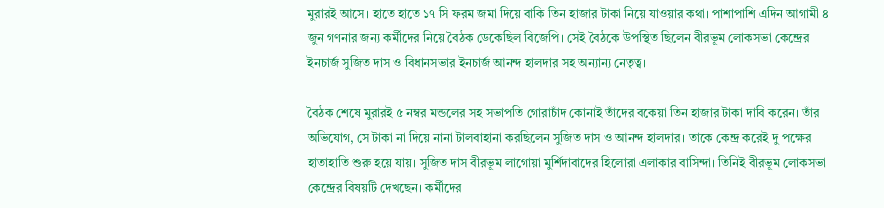মুরারই আসে। হাতে হাতে ১৭ সি ফরম জমা দিয়ে বাকি তিন হাজার টাকা নিয়ে যাওয়ার কথা। পাশাপাশি এদিন আগামী ৪ জুন গণনার জন্য কর্মীদের নিয়ে বৈঠক ডেকেছিল বিজেপি। সেই বৈঠকে উপস্থিত ছিলেন বীরভূম লোকসভা কেন্দ্রের ইনচার্জ সুজিত দাস ও বিধানসভার ইনচার্জ আনন্দ হালদার সহ অন্যান্য নেতৃত্ব।

বৈঠক শেষে মুরারই ৫ নম্বর মন্ডলের সহ সভাপতি গোরাচাঁদ কোনাই তাঁদের বকেয়া তিন হাজার টাকা দাবি করেন। তাঁর অভিযোগ, সে টাকা না দিয়ে নানা টালবাহানা করছিলেন সুজিত দাস ও আনন্দ হালদার। তাকে কেন্দ্র করেই দু পক্ষের হাতাহাতি শুরু হয়ে যায়। সুজিত দাস বীরভূম লাগোয়া মুর্শিদাবাদের হিলোরা এলাকার বাসিন্দা। তিনিই বীরভূম লোকসভা কেন্দ্রের বিষয়টি দেখছেন। কর্মীদের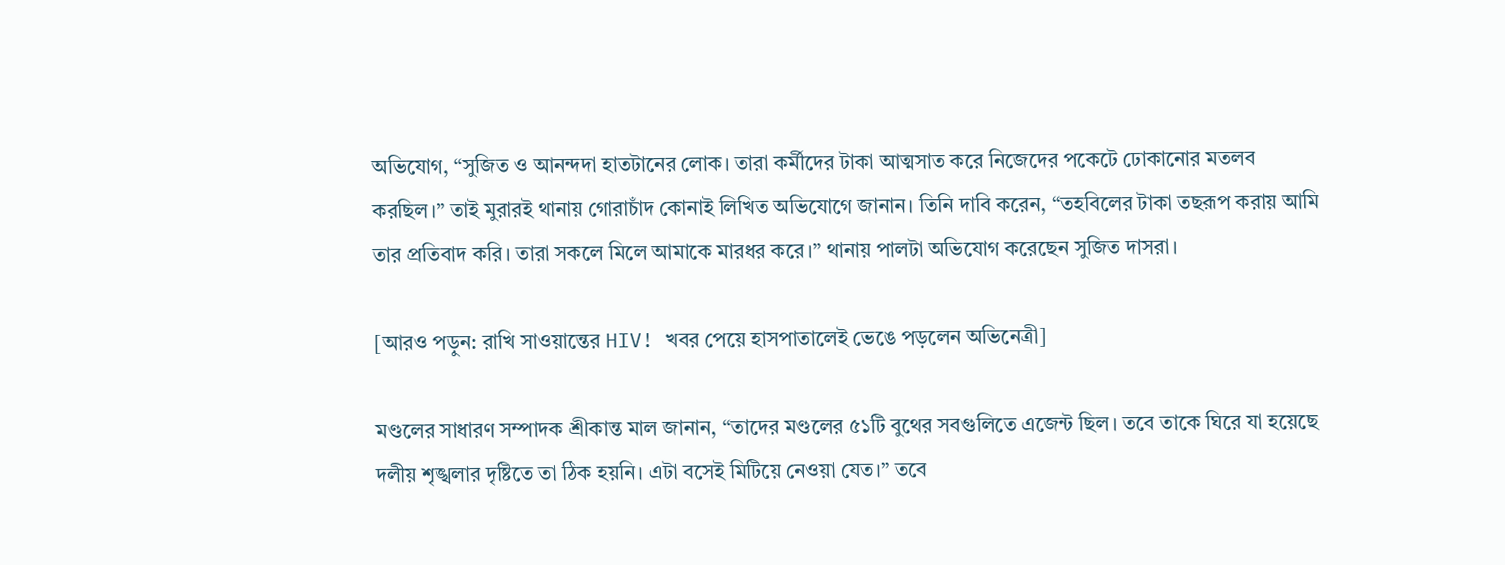অভিযোগ, “সুজিত ও আনন্দদা হাতটানের লোক। তারা কর্মীদের টাকা আত্মসাত করে নিজেদের পকেটে ঢোকানোর মতলব করছিল।” তাই মুরারই থানায় গোরাচাঁদ কোনাই লিখিত অভিযোগে জানান। তিনি দাবি করেন, “তহবিলের টাকা তছরূপ করায় আমি তার প্রতিবাদ করি। তারা সকলে মিলে আমাকে মারধর করে।” থানায় পালটা অভিযোগ করেছেন সুজিত দাসরা।

[আরও পড়ুন: রাখি সাওয়ান্তের HIV! খবর পেয়ে হাসপাতালেই ভেঙে পড়লেন অভিনেত্রী]

মণ্ডলের সাধারণ সম্পাদক শ্রীকান্ত মাল জানান, “তাদের মণ্ডলের ৫১টি বুথের সবগুলিতে এজেন্ট ছিল। তবে তাকে ঘিরে যা হয়েছে দলীয় শৃঙ্খলার দৃষ্টিতে তা ঠিক হয়নি। এটা বসেই মিটিয়ে নেওয়া যেত।” তবে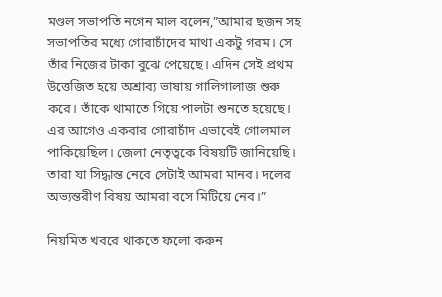মণ্ডল সভাপতি নগেন মাল বলেন,”আমার ছজন সহ সভাপতির মধ্যে গোরাচাঁদের মাথা একটু গরম। সে তাঁর নিজের টাকা বুঝে পেয়েছে। এদিন সেই প্রথম উত্তেজিত হয়ে অশ্রাব্য ভাষায় গালিগালাজ শুরু করে। তাঁকে থামাতে গিয়ে পালটা শুনতে হয়েছে। এর আগেও একবার গোরাচাঁদ এভাবেই গোলমাল পাকিয়েছিল। জেলা নেতৃত্বকে বিষয়টি জানিয়েছি। তারা যা সিদ্ধান্ত নেবে সেটাই আমরা মানব। দলের অভ্যন্তরীণ বিষয় আমরা বসে মিটিয়ে নেব।”

নিয়মিত খবরে থাকতে ফলো করুন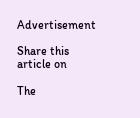Advertisement

Share this article on

The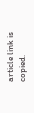article link is copied.